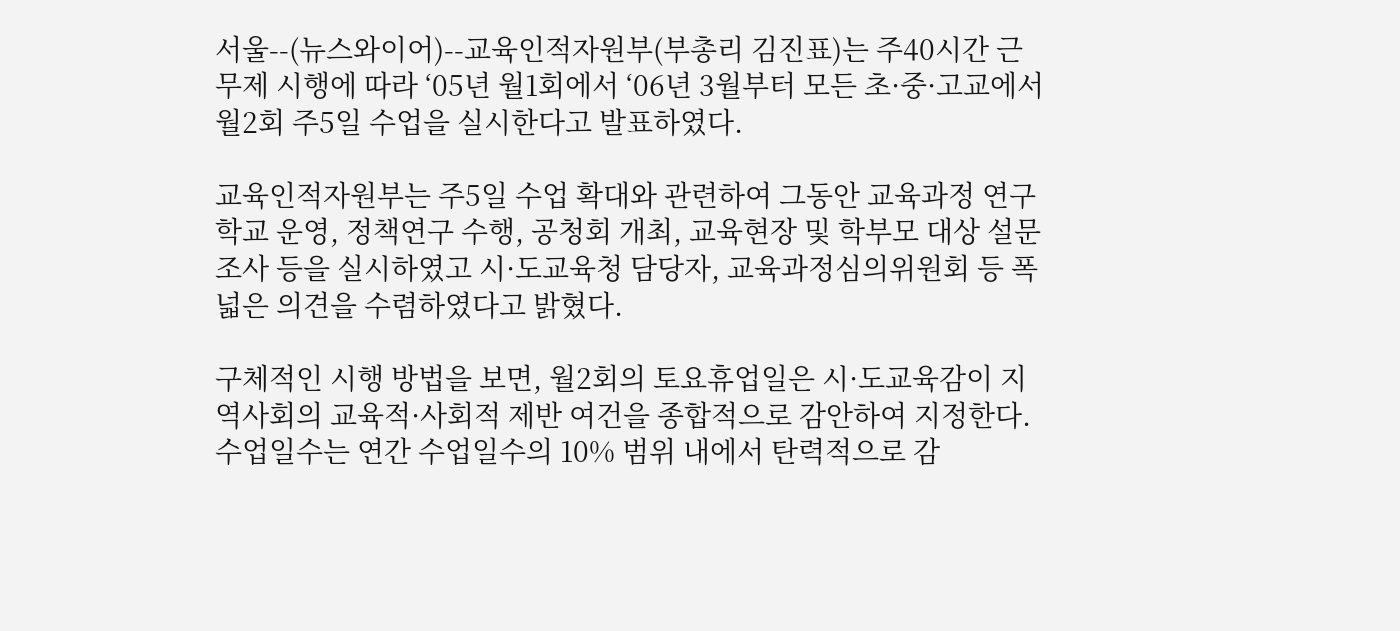서울--(뉴스와이어)--교육인적자원부(부총리 김진표)는 주40시간 근무제 시행에 따라 ‘05년 월1회에서 ‘06년 3월부터 모든 초·중·고교에서 월2회 주5일 수업을 실시한다고 발표하였다.

교육인적자원부는 주5일 수업 확대와 관련하여 그동안 교육과정 연구학교 운영, 정책연구 수행, 공청회 개최, 교육현장 및 학부모 대상 설문조사 등을 실시하였고 시·도교육청 담당자, 교육과정심의위원회 등 폭넓은 의견을 수렴하였다고 밝혔다.

구체적인 시행 방법을 보면, 월2회의 토요휴업일은 시·도교육감이 지역사회의 교육적·사회적 제반 여건을 종합적으로 감안하여 지정한다. 수업일수는 연간 수업일수의 10% 범위 내에서 탄력적으로 감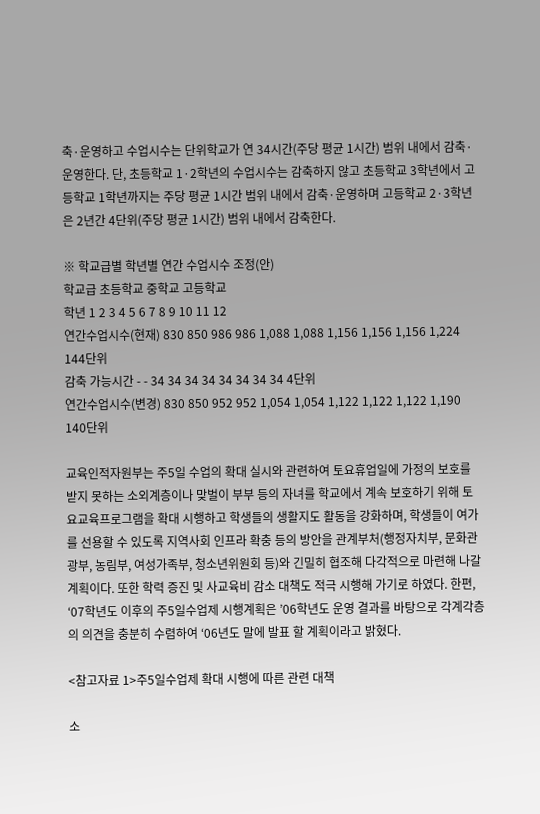축·운영하고 수업시수는 단위학교가 연 34시간(주당 평균 1시간) 범위 내에서 감축·운영한다. 단, 초등학교 1·2학년의 수업시수는 감축하지 않고 초등학교 3학년에서 고등학교 1학년까지는 주당 평균 1시간 범위 내에서 감축·운영하며 고등학교 2·3학년은 2년간 4단위(주당 평균 1시간) 범위 내에서 감축한다.

※ 학교급별 학년별 연간 수업시수 조정(안)
학교급 초등학교 중학교 고등학교
학년 1 2 3 4 5 6 7 8 9 10 11 12
연간수업시수(현재) 830 850 986 986 1,088 1,088 1,156 1,156 1,156 1,224 144단위
감축 가능시간 - - 34 34 34 34 34 34 34 34 4단위
연간수업시수(변경) 830 850 952 952 1,054 1,054 1,122 1,122 1,122 1,190 140단위

교육인적자원부는 주5일 수업의 확대 실시와 관련하여 토요휴업일에 가정의 보호를 받지 못하는 소외계층이나 맞벌이 부부 등의 자녀를 학교에서 계속 보호하기 위해 토요교육프로그램을 확대 시행하고 학생들의 생활지도 활동을 강화하며, 학생들이 여가를 선용할 수 있도록 지역사회 인프라 확충 등의 방안을 관계부처(행정자치부, 문화관광부, 농림부, 여성가족부, 청소년위원회 등)와 긴밀히 협조해 다각적으로 마련해 나갈 계획이다. 또한 학력 증진 및 사교육비 감소 대책도 적극 시행해 가기로 하였다. 한편, ‘07학년도 이후의 주5일수업제 시행계획은 ’06학년도 운영 결과를 바탕으로 각계각층의 의견을 충분히 수렴하여 ‘06년도 말에 발표 할 계획이라고 밝혔다.

<참고자료 1>주5일수업제 확대 시행에 따른 관련 대책

소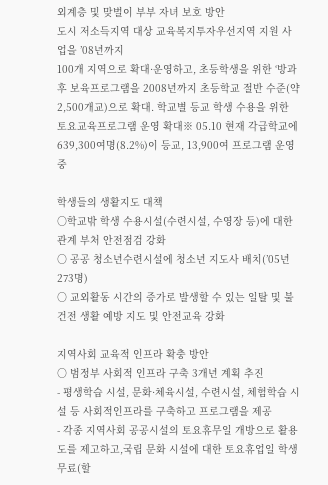외계층 및 맞벌이 부부 자녀 보호 방안
도시 저소득지역 대상 교육복지투자우선지역 지원 사업을 ’08년까지
100개 지역으로 확대·운영하고, 초등학생을 위한 ‘방과후 보육프로그램을 2008년까지 초등학교 절반 수준(약 2,500개교)으로 확대. 학교별 등교 학생 수용을 위한 토요교육프로그램 운영 확대※ 05.10 현재 각급학교에 639,300여명(8.2%)이 등교, 13,900여 프로그램 운영 중

학생들의 생활지도 대책
○학교밖 학생 수용시설(수련시설, 수영장 등)에 대한 관계 부처 안전점검 강화
○ 공공 청소년수련시설에 청소년 지도사 배치(’05년 273명)
○ 교외활동 시간의 증가로 발생할 수 있는 일탈 및 불건전 생활 예방 지도 및 안전교육 강화

지역사회 교육적 인프라 확충 방안
○ 범정부 사회적 인프라 구축 3개년 계획 추진
- 평생학습 시설, 문화·체육시설, 수련시설, 체험학습 시설 등 사회적인프라를 구축하고 프로그램을 제공
- 각종 지역사회 공공시설의 토요휴무일 개방으로 활용도를 제고하고,국립 문화 시설에 대한 토요휴업일 학생 무료(할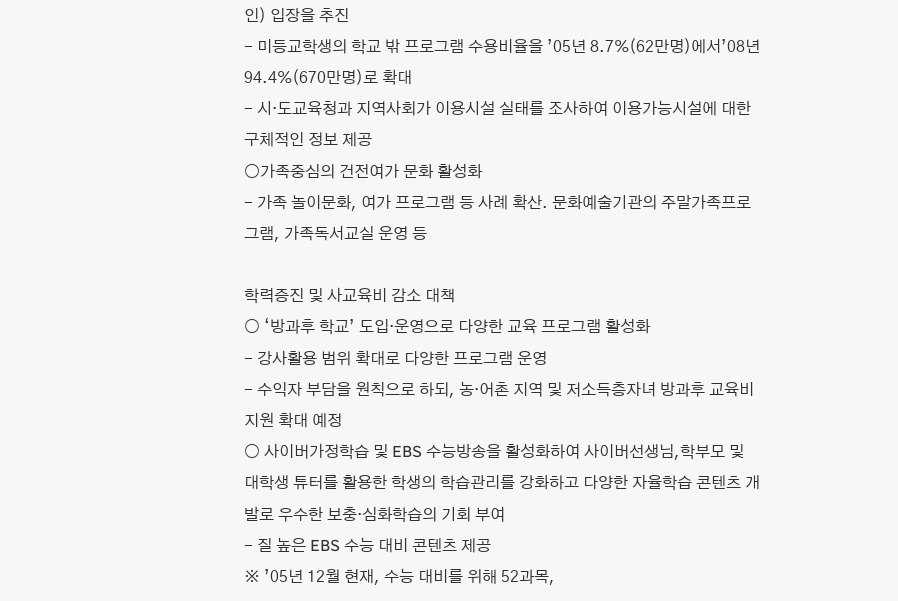인) 입장을 추진
- 미등교학생의 학교 밖 프로그램 수용비율을 ’05년 8.7%(62만명)에서’08년 94.4%(670만명)로 확대
- 시·도교육청과 지역사회가 이용시설 실태를 조사하여 이용가능시설에 대한 구체적인 정보 제공
○가족중심의 건전여가 문화 활성화
- 가족 놀이문화, 여가 프로그램 등 사례 확산. 문화예술기관의 주말가족프로그램, 가족독서교실 운영 등

학력증진 및 사교육비 감소 대책
○ ‘방과후 학교’ 도입·운영으로 다양한 교육 프로그램 활성화
- 강사활용 범위 확대로 다양한 프로그램 운영
- 수익자 부담을 원칙으로 하되, 농·어촌 지역 및 저소득층자녀 방과후 교육비 지원 확대 예정
○ 사이버가정학습 및 EBS 수능방송을 활성화하여 사이버선생님,학부모 및 대학생 튜터를 활용한 학생의 학습관리를 강화하고 다양한 자율학습 콘텐츠 개발로 우수한 보충·심화학습의 기회 부여
- 질 높은 EBS 수능 대비 콘텐츠 제공
※ ’05년 12월 현재, 수능 대비를 위해 52과목,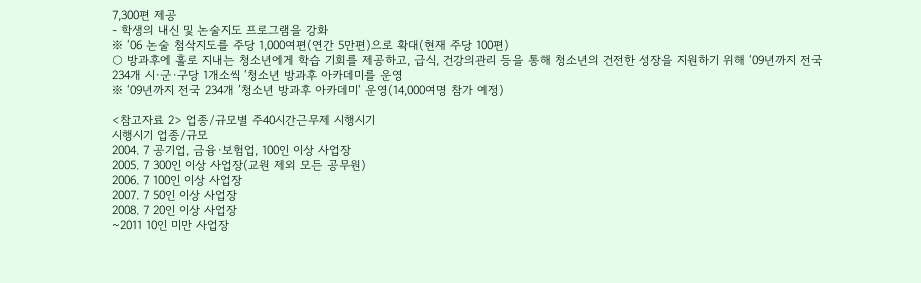7,300편 제공
- 학생의 내신 및 논술지도 프로그램을 강화
※ ‘06 논술 첨삭지도를 주당 1,000여편(연간 5만편)으로 확대(현재 주당 100편)
○ 방과후에 홀로 지내는 청소년에게 학습 기회를 제공하고, 급식, 건강의관리 등을 통해 청소년의 건전한 성장을 지원하기 위해 ‘09년까지 전국 234개 시·군·구당 1개소씩 ‘청소년 방과후 아카데미를 운영
※ ‘09년까지 전국 234개 ’청소년 방과후 아카데미‘ 운영(14,000여명 참가 예정)

<참고자료 2> 업종/규모별 주40시간근무제 시행시기
시행시기 업종/규모
2004. 7 공기업, 금융·보험업, 100인 이상 사업장
2005. 7 300인 이상 사업장(교원 제외 모든 공무원)
2006. 7 100인 이상 사업장
2007. 7 50인 이상 사업장
2008. 7 20인 이상 사업장
~2011 10인 미만 사업장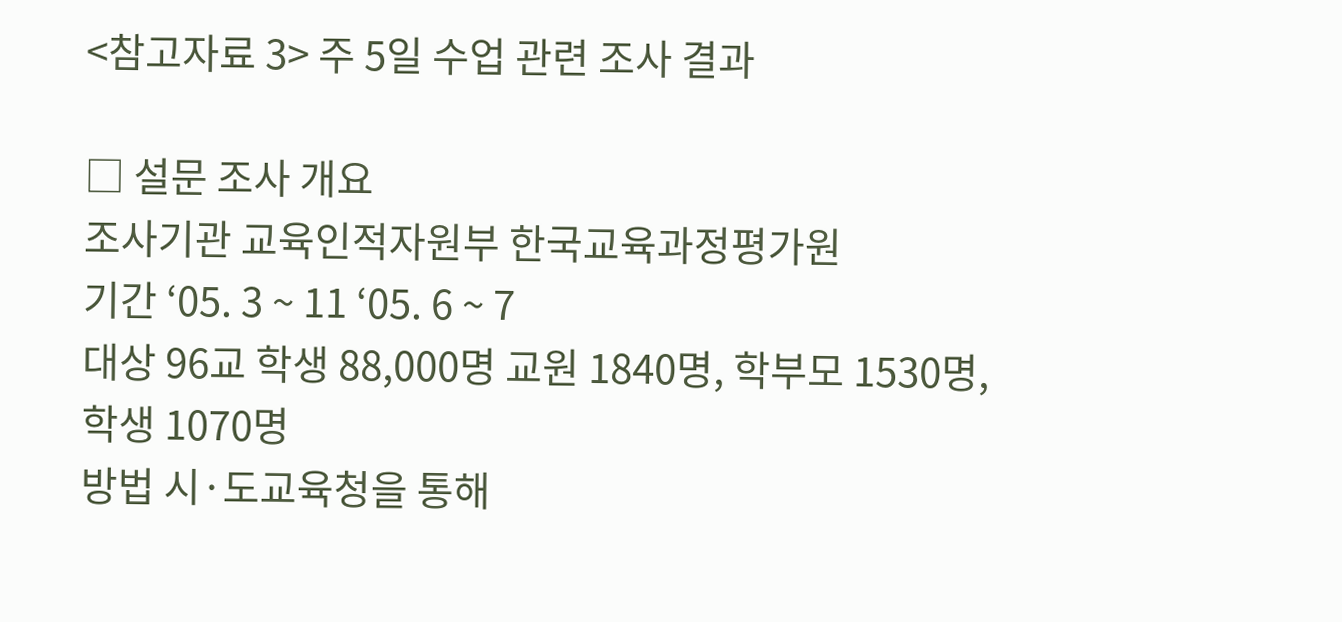<참고자료 3> 주 5일 수업 관련 조사 결과

□ 설문 조사 개요
조사기관 교육인적자원부 한국교육과정평가원
기간 ‘05. 3 ~ 11 ‘05. 6 ~ 7
대상 96교 학생 88,000명 교원 1840명, 학부모 1530명,
학생 1070명
방법 시·도교육청을 통해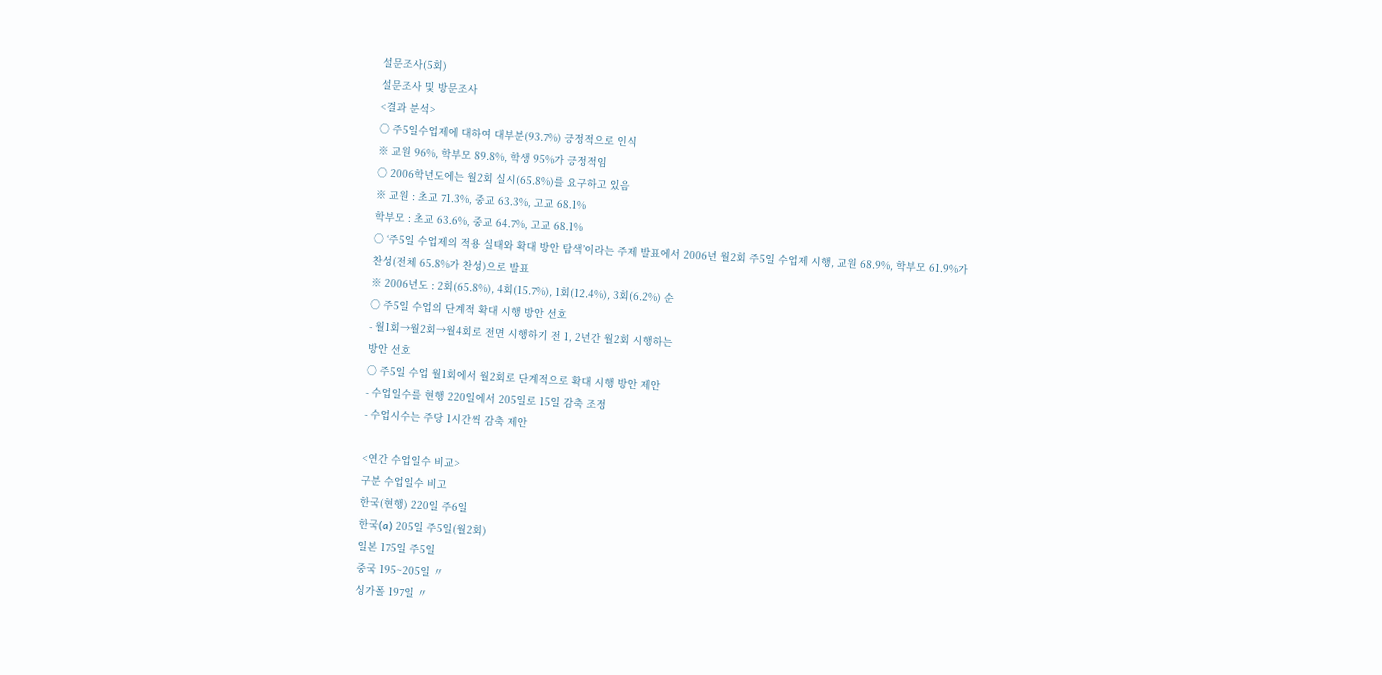설문조사(5회)
설문조사 및 방문조사
<결과 분석>
○ 주5일수업제에 대하여 대부분(93.7%) 긍정적으로 인식
※ 교원 96%, 학부모 89.8%, 학생 95%가 긍정적임
○ 2006학년도에는 월2회 실시(65.8%)를 요구하고 있음
※ 교원 : 초교 71.3%, 중교 63.3%, 고교 68.1%
학부모 : 초교 63.6%, 중교 64.7%, 고교 68.1%
○ ‘주5일 수업제의 적용 실태와 확대 방안 탐색’이라는 주제 발표에서 2006년 월2회 주5일 수업제 시행, 교원 68.9%, 학부모 61.9%가
찬성(전체 65.8%가 찬성)으로 발표
※ 2006년도 : 2회(65.8%), 4회(15.7%), 1회(12.4%), 3회(6.2%) 순
○ 주5일 수업의 단계적 확대 시행 방안 선호
- 월1회→월2회→월4회로 전면 시행하기 전 1, 2년간 월2회 시행하는
방안 선호
○ 주5일 수업 월1회에서 월2회로 단계적으로 확대 시행 방안 제안
- 수업일수를 현행 220일에서 205일로 15일 감축 조정
- 수업시수는 주당 1시간씩 감축 제안

<연간 수업일수 비교>
구분 수업일수 비고
한국(현행) 220일 주6일
한국(a) 205일 주5일(월2회)
일본 175일 주5일
중국 195~205일 〃
싱가폴 197일 〃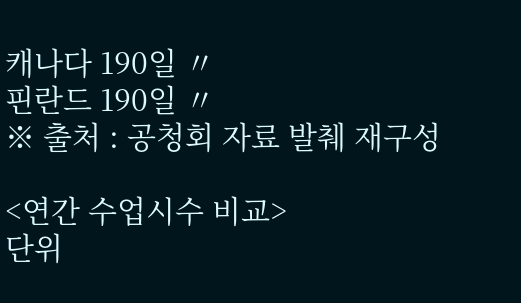캐나다 190일 〃
핀란드 190일 〃
※ 출처 : 공청회 자료 발췌 재구성

<연간 수업시수 비교>
단위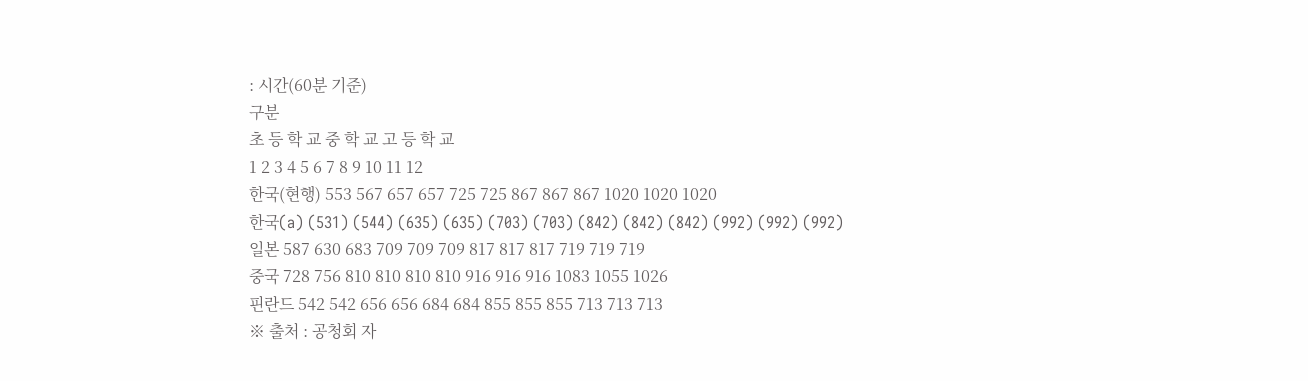: 시간(60분 기준)
구분
초 등 학 교 중 학 교 고 등 학 교
1 2 3 4 5 6 7 8 9 10 11 12
한국(현행) 553 567 657 657 725 725 867 867 867 1020 1020 1020
한국(a) (531) (544) (635) (635) (703) (703) (842) (842) (842) (992) (992) (992)
일본 587 630 683 709 709 709 817 817 817 719 719 719
중국 728 756 810 810 810 810 916 916 916 1083 1055 1026
핀란드 542 542 656 656 684 684 855 855 855 713 713 713
※ 출처 : 공청회 자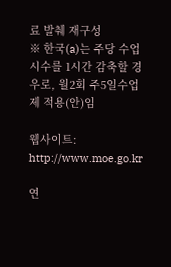료 발췌 재구성
※ 한국(a)는 주당 수업시수를 1시간 감축할 경우로, 월2회 주5일수업제 적용(안)임

웹사이트: http://www.moe.go.kr

연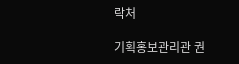락처

기획홍보관리관 권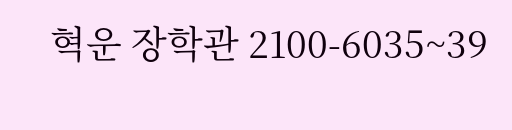혁운 장학관 2100-6035~39